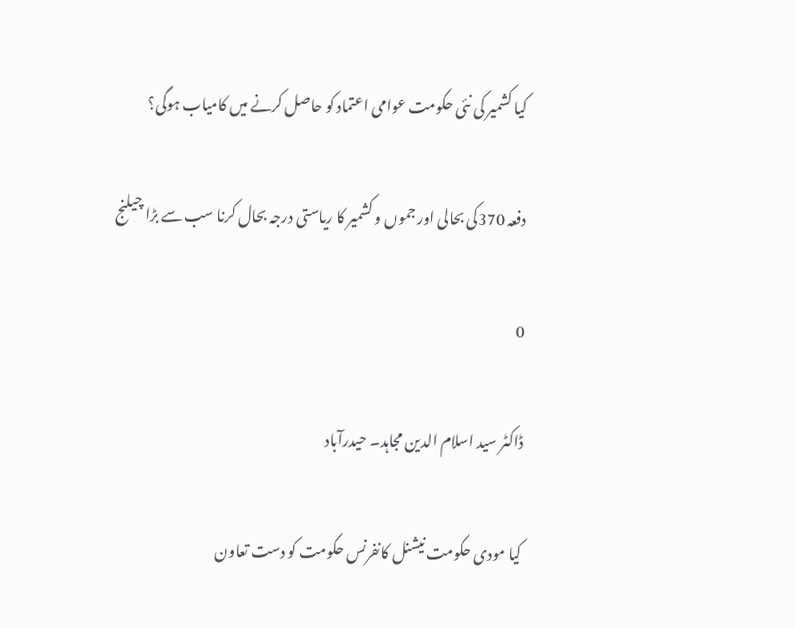کیا کشمیر کی نئی حکومت عوامی اعتماد کو حاصل کرنے میں کامیاب ہوگی؟

دفعہ 370کی بحالی اور جموں و کشمیر کا ریاستی درجہ بحال کرنا سب سے بڑا چیلنج

0

ڈاکٹر سید اسلام الدین مجاہد۔ حیدرآباد

کیا مودی حکومت نیشنل کانفرنس حکومت کو دست تعاون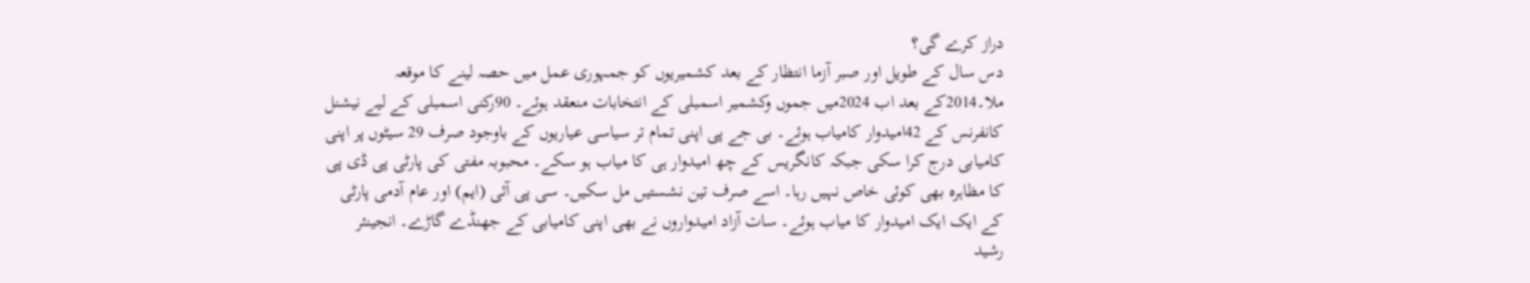دراز کرے گی؟
دس سال کے طویل اور صبر آزما انتظار کے بعد کشمیریوں کو جمہوری عمل میں حصہ لینے کا موقعہ ملا۔2014کے بعد اب 2024میں جموں وکشمیر اسمبلی کے انتخابات منعقد ہوئے۔ 90رکنی اسمبلی کے لیے نیشنل کانفرنس کے 42امیدوار کامیاب ہوئے۔ بی جے پی اپنی تمام تر سیاسی عیاریوں کے باوجود صرف 29 سیٹوں پر اپنی کامیابی درج کرا سکی جبکہ کانگریس کے چھ امیدوار ہی کا میاب ہو سکے۔ محبوبہ مفتی کی پارٹی پی ڈی پی کا مظاہرہ بھی کوئی خاص نہیں رہا۔ اسے صرف تین نشستیں مل سکیں۔ سی پی آئی (ایم) اور عام آدمی پارٹی کے ایک ایک امیدوار کا میاب ہوئے۔ سات آزاد امیدواروں نے بھی اپنی کامیابی کے جھنڈے گاڑے۔ انجینئر رشید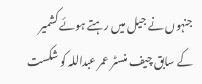جنہوں نے جیل میں رہتے ہوئے کشمیر کے سابق چیف منسٹر عمر عبداللہ کو شکست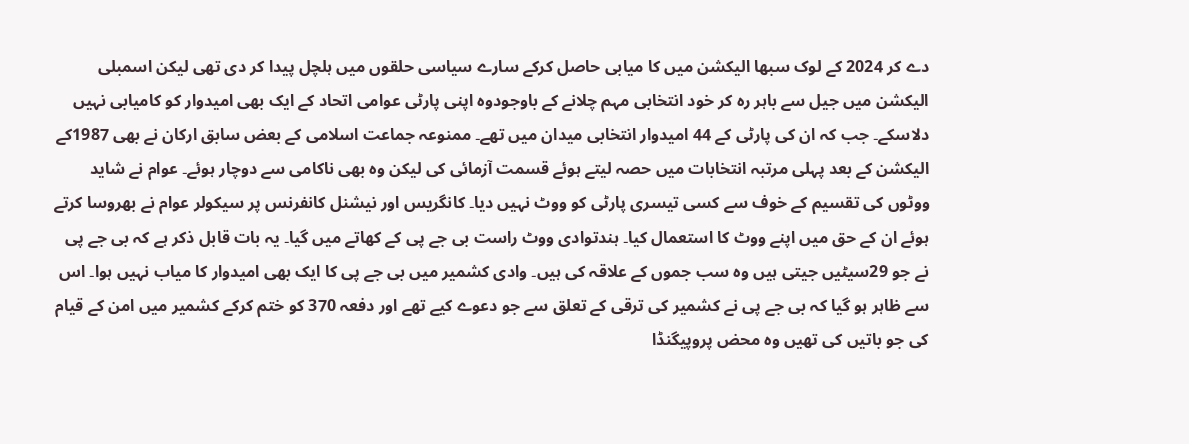دے کر 2024 کے لوک سبھا الیکشن میں کا میابی حاصل کرکے سارے سیاسی حلقوں میں ہلچل پیدا کر دی تھی لیکن اسمبلی الیکشن میں جیل سے باہر رہ کر خود انتخابی مہم چلانے کے باوجودوہ اپنی پارٹی عوامی اتحاد کے ایک بھی امیدوار کو کامیابی نہیں دلاسکے۔ جب کہ ان کی پارٹی کے 44 امیدوار انتخابی میدان میں تھے۔ ممنوعہ جماعت اسلامی کے بعض سابق ارکان نے بھی 1987کے الیکشن کے بعد پہلی مرتبہ انتخابات میں حصہ لیتے ہوئے قسمت آزمائی کی لیکن وہ بھی ناکامی سے دوچار ہوئے۔ عوام نے شاید ووٹوں کی تقسیم کے خوف سے کسی تیسری پارٹی کو ووٹ نہیں دیا۔ کانگریس اور نیشنل کانفرنس پر سیکولر عوام نے بھروسا کرتے ہوئے ان کے حق میں اپنے ووٹ کا استعمال کیا۔ ہندتوادی ووٹ راست بی جے پی کے کھاتے میں گیا۔ یہ بات قابل ذکر ہے کہ بی جے پی نے جو 29سیٹیں جیتی ہیں وہ سب جموں کے علاقہ کی ہیں۔ وادی کشمیر میں بی جے پی کا ایک بھی امیدوار کا میاب نہیں ہوا۔ اس سے ظاہر ہو گیا کہ بی جے پی نے کشمیر کی ترقی کے تعلق سے جو دعوے کیے تھے اور دفعہ 370 کو ختم کرکے کشمیر میں امن کے قیام کی جو باتیں کی تھیں وہ محض پروپیگنڈا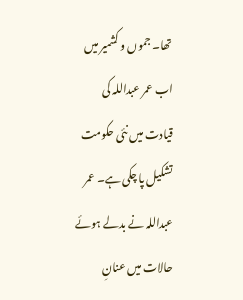تھا۔ جموں و کشمیر میں اب عمر عبداللہ کی قیادت میں نئی حکومت تشکیل پا چکی ہے۔ عمر عبداللہ نے بدلے ہوئے حالات میں عنانِ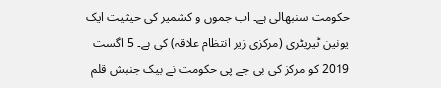حکومت سنبھالی ہے۔ اب جموں و کشمیر کی حیثیت ایک یونین ٹیریٹری (مرکزی زیر انتظام علاقہ) کی ہے۔ 5 اگست 2019 کو مرکز کی بی جے پی حکومت نے بیک جنبش قلم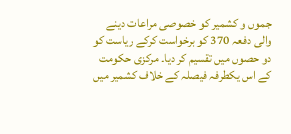جموں و کشمیر کو خصوصی مراعات دینے والی دفعہ 370 کو برخواست کرکے ریاست کو دو حصوں میں تقسیم کر دیا۔ مرکزی حکومت کے اس یکطرفہ فیصلہ کے خلاف کشمیر میں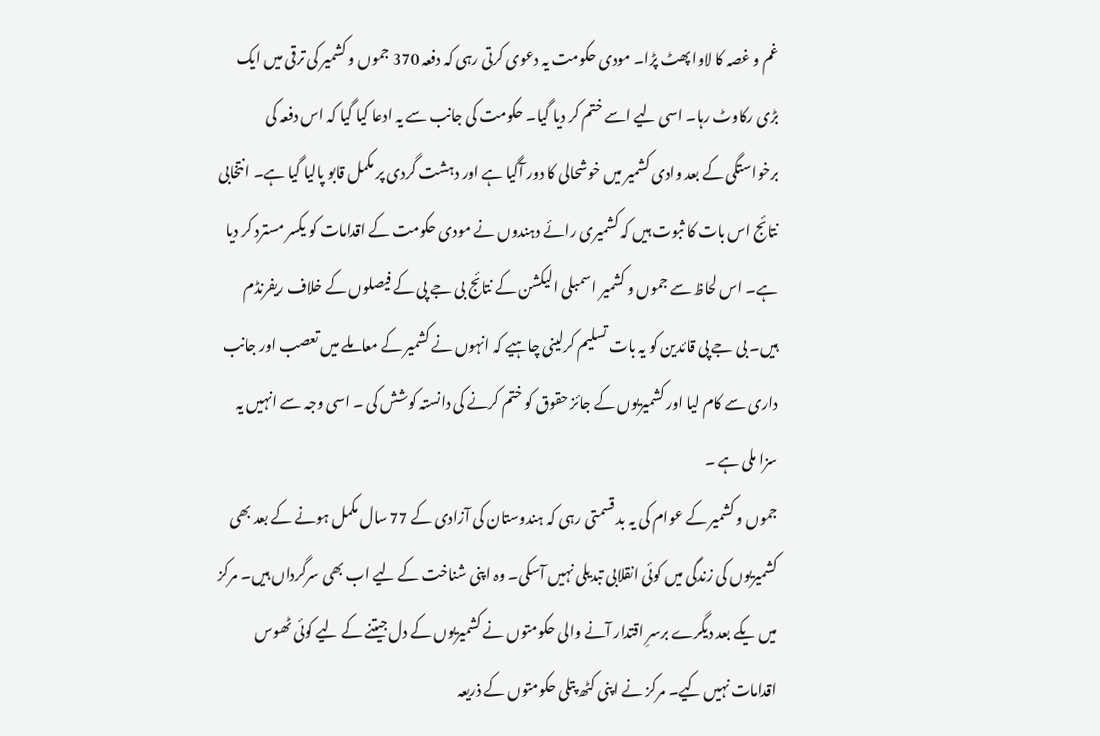غم و غصہ کا لاوا پھٹ پڑا۔ مودی حکومت یہ دعوی کرتی رہی کہ دفعہ 370 جموں و کشمیر کی ترقی میں ایک بڑی رکاوٹ رہا۔ اسی لیے اسے ختم کر دیا گیا۔ حکومت کی جانب سے یہ ادعا کیا گیا کہ اس دفعہ کی برخواستگی کے بعد وادی کشمیر میں خوشحالی کا دور آگیا ہے اور دہشت گردی پر مکمل قابو پالیا گیا ہے۔ انتخابی نتائج اس بات کا ثبوت ہیں کہ کشمیری رائے دہندوں نے مودی حکومت کے اقدامات کو یکسر مسترد کر دیا ہے۔ اس لحاظ سے جموں و کشمیر اسمبلی الیکشن کے نتائج بی جے پی کے فیصلوں کے خلاف ریفرنڈم ہیں۔ بی جے پی قائدین کو یہ بات تسلیم کرلینی چاہیے کہ انہوں نے کشمیر کے معاملے میں تعصب اور جانب داری سے کام لیا اور کشمیریوں کے جائز حقوق کو ختم کرنے کی دانستہ کوشش کی ۔ اسی وجہ سے انہیں یہ سزا ملی ہے ۔
جموں و کشمیر کے عوام کی یہ بد قسمتی رہی کہ ہندوستان کی آزادی کے 77 سال مکمل ہونے کے بعد بھی کشمیریوں کی زندگی میں کوئی انقلابی تبدیلی نہیں آسکی۔ وہ اپنی شناخت کے لیے اب بھی سرگرداں ہیں۔ مرکز میں یکے بعد دیگرے برسرِ اقتدار آنے والی حکومتوں نے کشمیریوں کے دل جیتنے کے لیے کوئی ٹھوس اقدامات نہیں کیے۔ مرکز نے اپنی کٹھ پتلی حکومتوں کے ذریعہ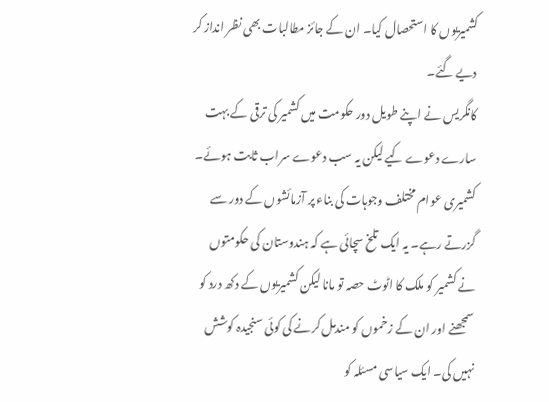کشمیریوں کا استحصال کیا۔ ان کے جائز مطالبات بھی نظر انداز کر دیے گئے۔
کانگریس نے اپنے طویل دور حکومت میں کشمیر کی ترقی کے بہت سارے دعوے کیے لیکن یہ سب دعوے سراب ثابت ہوئے۔ کشمیری عوام مختلف وجوہات کی بناء پر آزمائشوں کے دور سے گزرتے رہے۔ یہ ایک تلخ سچائی ہے کہ ہندوستان کی حکومتوں نے کشمیر کو ملک کا اٹوٹ حصہ تو مانا لیکن کشمیریوں کے دکھ درد کو سمجھنے اور ان کے زخموں کو مندمل کرنے کی کوئی سنجیدہ کوشش نہیں کی۔ ایک سیاسی مسئلہ کو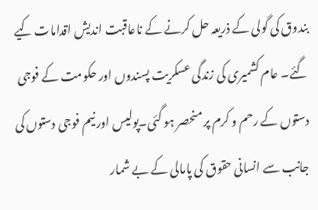بندوق کی گولی کے ذریعہ حل کرنے کے ناعاقبت اندیش اقدامات کیے گئے۔ عام کشمیری کی زندگی عسکریت پسندوں اور حکومت کے فوجی دستوں کے رحم و کرم پر منحصر ہو گئی۔پولیس اور نیم فوجی دستوں کی جانب سے انسانی حقوق کی پامالی کے بے شمار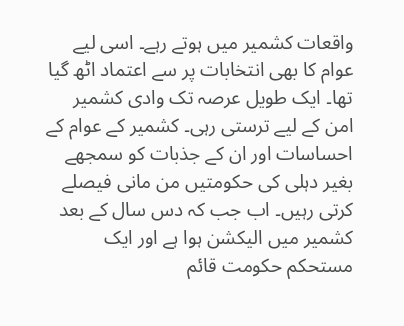واقعات کشمیر میں ہوتے رہے۔ اسی لیے عوام کا بھی انتخابات پر سے اعتماد اٹھ گیا تھا۔ ایک طویل عرصہ تک وادی کشمیر امن کے لیے ترستی رہی۔ کشمیر کے عوام کے احساسات اور ان کے جذبات کو سمجھے بغیر دہلی کی حکومتیں من مانی فیصلے کرتی رہیں۔ اب جب کہ دس سال کے بعد کشمیر میں الیکشن ہوا ہے اور ایک مستحکم حکومت قائم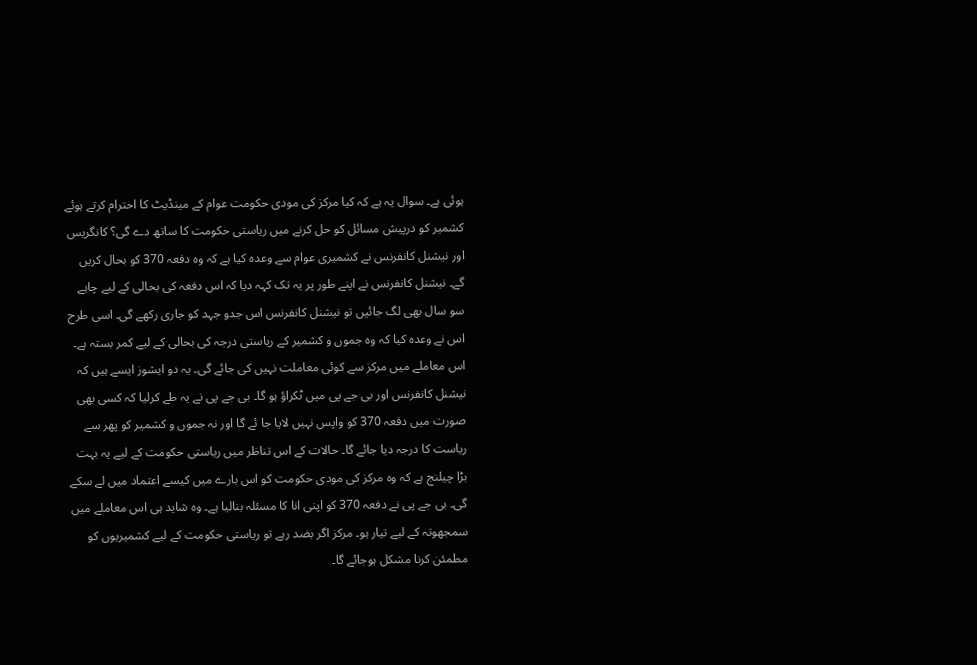ہوئی ہے۔ سوال یہ ہے کہ کیا مرکز کی مودی حکومت عوام کے مینڈیٹ کا احترام کرتے ہوئے کشمیر کو درپیش مسائل کو حل کرنے میں ریاستی حکومت کا ساتھ دے گی؟ کانگریس اور نیشنل کانفرنس نے کشمیری عوام سے وعدہ کیا ہے کہ وہ دفعہ 370 کو بحال کریں گے۔ نیشنل کانفرنس نے اپنے طور پر یہ تک کہہ دیا کہ اس دفعہ کی بحالی کے لیے چاہے سو سال بھی لگ جائیں تو نیشنل کانفرنس اس جدو جہد کو جاری رکھے گی۔ اسی طرح اس نے وعدہ کیا کہ وہ جموں و کشمیر کے ریاستی درجہ کی بحالی کے لیے کمر بستہ ہے۔ اس معاملے میں مرکز سے کوئی معاملت نہیں کی جائے گی۔ یہ دو ایشوز ایسے ہیں کہ نیشنل کانفرنس اور بی جے پی میں ٹکراؤ ہو گا۔ بی جے پی نے یہ طے کرلیا کہ کسی بھی صورت میں دفعہ 370 کو واپس نہیں لایا جا ئے گا اور نہ جموں و کشمیر کو پھر سے ریاست کا درجہ دیا جائے گا۔ حالات کے اس تناظر میں ریاستی حکومت کے لیے یہ بہت بڑا چیلنج ہے کہ وہ مرکز کی مودی حکومت کو اس بارے میں کیسے اعتماد میں لے سکے گی۔ بی جے پی نے دفعہ 370 کو اپنی انا کا مسئلہ بنالیا ہے۔ وہ شاید ہی اس معاملے میں سمجھوتہ کے لیے تیار ہو۔ مرکز اگر بضد رہے تو ریاستی حکومت کے لیے کشمیریوں کو مطمئن کرنا مشکل ہوجائے گا۔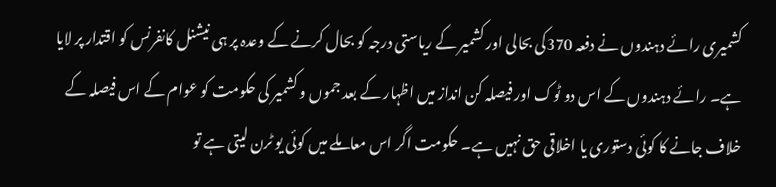کشمیری رائے دہندوں نے دفعہ 370کی بحالی اور کشمیر کے ریاستی درجہ کو بحال کرنے کے وعدہ پر ہی نیشنل کانفرنس کو اقتدار پر لایا ہے۔ رائے دہندوں کے اس دو ٹوک اور فیصلہ کن انداز میں اظہار کے بعد جموں و کشمیر کی حکومت کو عوام کے اس فیصلہ کے خلاف جانے کا کوئی دستوری یا اخلاقی حق نہیں ہے۔ حکومت اگر اس معاملے میں کوئی یو ٹرن لیتی ہے تو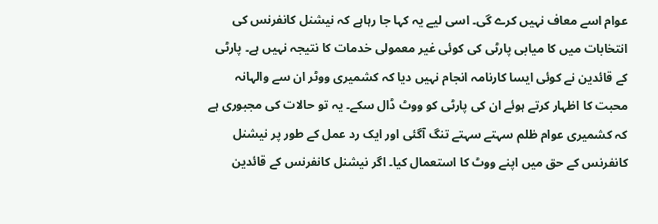عوام اسے معاف نہیں کرے گی۔ اسی لیے یہ کہا جا رہاہے کہ نیشنل کانفرنس کی انتخابات میں کا میابی پارٹی کی کوئی غیر معمولی خدمات کا نتیجہ نہیں ہے۔ پارٹی کے قائدین نے کوئی ایسا کارنامہ انجام نہیں دیا کہ کشمیری ووٹر ان سے والہانہ محبت کا اظہار کرتے ہوئے ان کی پارٹی کو ووٹ ڈال سکے۔ یہ تو حالات کی مجبوری ہے کہ کشمیری عوام ظلم سہتے سہتے تنگ آگئی اور ایک رد عمل کے طور پر نیشنل کانفرنس کے حق میں اپنے ووٹ کا استعمال کیا۔ اگر نیشنل کانفرنس کے قائدین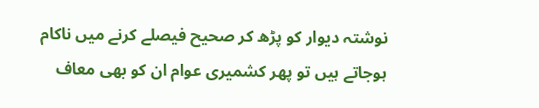نوشتہ دیوار کو پڑھ کر صحیح فیصلے کرنے میں ناکام ہوجاتے ہیں تو پھر کشمیری عوام ان کو بھی معاف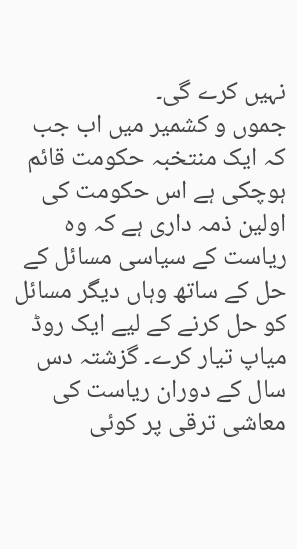نہیں کرے گی۔
جموں و کشمیر میں اب جب کہ ایک منتخبہ حکومت قائم ہوچکی ہے اس حکومت کی اولین ذمہ داری ہے کہ وہ ریاست کے سیاسی مسائل کے حل کے ساتھ وہاں دیگر مسائل کو حل کرنے کے لیے ایک روڈ میاپ تیار کرے۔ گزشتہ دس سال کے دوران ریاست کی معاشی ترقی پر کوئی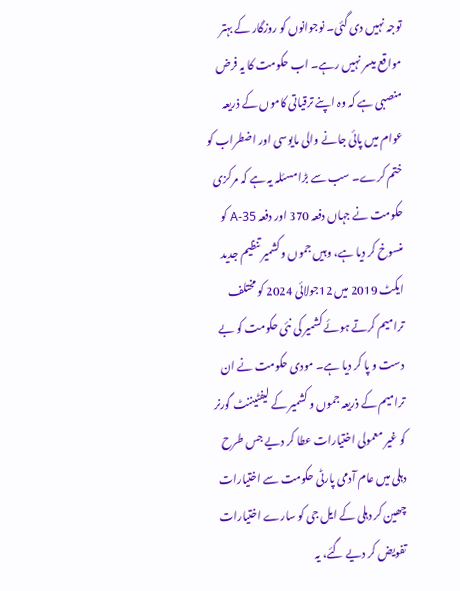توجہ نہیں دی گئی۔ نوجوانوں کو روزگار کے بہتر مواقع میسر نہیں رہے۔ اب حکومت کا یہ فرض منصبی ہے کہ وہ اپنے ترقیاتی کاموں کے ذریعہ عوام میں پائی جانے والی مایوسی اور اضطراب کو ختم کرے۔ سب سے بڑا مسئلہ یہ ہے کہ مرکزی حکومت نے جہاں دفعہ 370 اور دفعہ 35-A کو منسوخ کر دیا ہے، وہیں جموں وکشمیر تنظیم جدید ایکٹ 2019 میں 12جولائی 2024 کو مختلف ترامیم کرتے ہوئے کشمیر کی نئی حکومت کو بے دست و پا کر دیا ہے۔ مودی حکومت نے ان ترامیم کے ذریعہ جموں و کشمیر کے لیفٹیننٹ گورنر کو غیر معمولی اختیارات عطا کر دیے جس طرح دہلی میں عام آدمی پارٹی حکومت سے اختیارات چھین کر دہلی کے ایل جی کو سارے اختیارات تفویض کر دیے گئے، یہ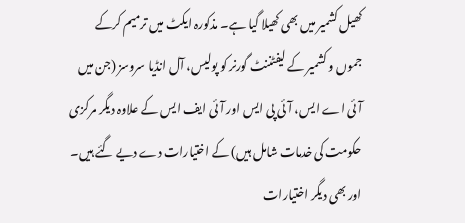کھیل کشمیر میں بھی کھیلا گیا ہے۔ مذکورہ ایکٹ میں ترمیم کرکے جموں و کشمیر کے لیفٹننٹ گورنر کو پولیس، آل انڈیا سروسز (جن میں آئی اے ایس، آئی پی ایس اور آئی ایف ایس کے علاوہ دیگر مرکزی حکومت کی خدمات شامل ہیں) کے اختیارات دے دیے گئے ہیں۔ اور بھی دیگر اختیارات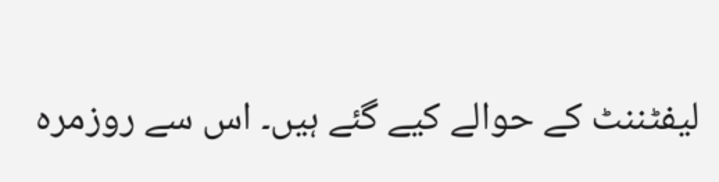لیفٹننٹ کے حوالے کیے گئے ہیں۔ اس سے روزمرہ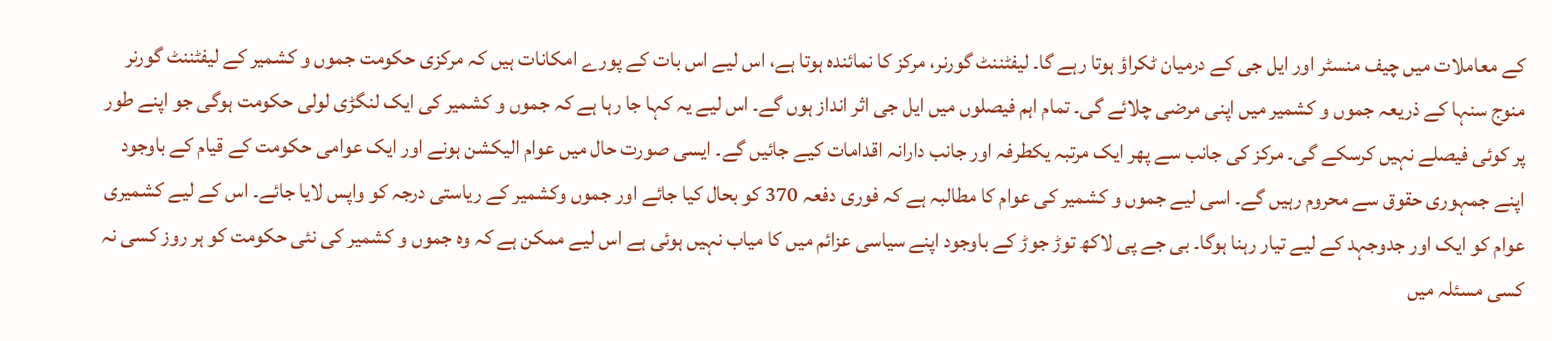کے معاملات میں چیف منسٹر اور ایل جی کے درمیان ٹکراؤ ہوتا رہے گا۔ لیفٹننٹ گورنر، مرکز کا نمائندہ ہوتا ہے، اس لیے اس بات کے پورے امکانات ہیں کہ مرکزی حکومت جموں و کشمیر کے لیفٹننٹ گورنر منوج سنہا کے ذریعہ جموں و کشمیر میں اپنی مرضی چلائے گی۔ تمام اہم فیصلوں میں ایل جی اثر انداز ہوں گے۔ اس لیے یہ کہا جا رہا ہے کہ جموں و کشمیر کی ایک لنگڑی لولی حکومت ہوگی جو اپنے طور پر کوئی فیصلے نہیں کرسکے گی۔ مرکز کی جانب سے پھر ایک مرتبہ یکطرفہ اور جانب دارانہ اقدامات کیے جائیں گے۔ ایسی صورت حال میں عوام الیکشن ہونے اور ایک عوامی حکومت کے قیام کے باوجود اپنے جمہوری حقوق سے محروم رہیں گے۔ اسی لیے جموں و کشمیر کی عوام کا مطالبہ ہے کہ فوری دفعہ 370 کو بحال کیا جائے اور جموں وکشمیر کے ریاستی درجہ کو واپس لایا جائے۔ اس کے لیے کشمیری عوام کو ایک اور جدوجہد کے لیے تیار رہنا ہوگا۔ بی جے پی لاکھ توڑ جوڑ کے باوجود اپنے سیاسی عزائم میں کا میاب نہیں ہوئی ہے اس لیے ممکن ہے کہ وہ جموں و کشمیر کی نئی حکومت کو ہر روز کسی نہ کسی مسئلہ میں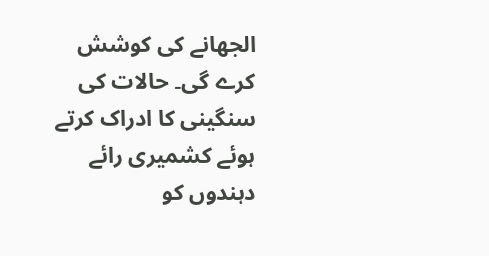الجھانے کی کوشش کرے گی۔ حالات کی سنگینی کا ادراک کرتے ہوئے کشمیری رائے دہندوں کو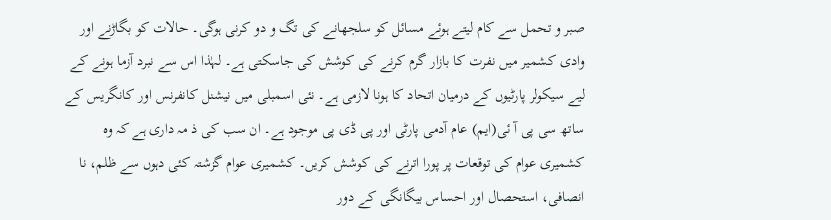صبر و تحمل سے کام لیتے ہوئے مسائل کو سلجھانے کی تگ و دو کرنی ہوگی۔ حالات کو بگاڑنے اور وادی کشمیر میں نفرت کا بازار گرم کرنے کی کوشش کی جاسکتی ہے۔ لہٰذا اس سے نبرد آزما ہونے کے لیے سیکولر پارٹیوں کے درمیان اتحاد کا ہونا لازمی ہے۔ نئی اسمبلی میں نیشنل کانفرنس اور کانگریس کے ساتھ سی پی آ ئی(ایم) عام آدمی پارٹی اور پی ڈی پی موجود ہے۔ ان سب کی ذ مہ داری ہے کہ وہ کشمیری عوام کی توقعات پر پورا اترنے کی کوشش کریں۔ کشمیری عوام گزشتہ کئی دہوں سے ظلم، نا انصافی، استحصال اور احساس بیگانگی کے دور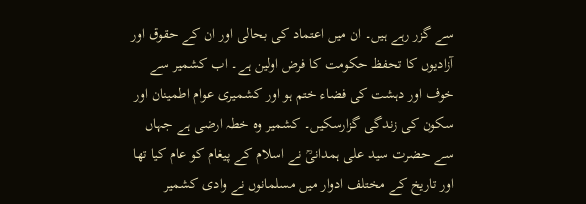سے گزر رہے ہیں۔ ان میں اعتماد کی بحالی اور ان کے حقوق اور آزادیوں کا تحفظ حکومت کا فرض اولین ہے۔ اب کشمیر سے خوف اور دہشت کی فضاء ختم ہو اور کشمیری عوام اطمینان اور سکون کی زندگی گزارسکیں۔ کشمیر وہ خطہ ارضی ہے جہاں سے حضرت سید علی ہمدانیؒ نے اسلام کے پیغام کو عام کیا تھا اور تاریخ کے مختلف ادوار میں مسلمانوں نے وادی کشمیر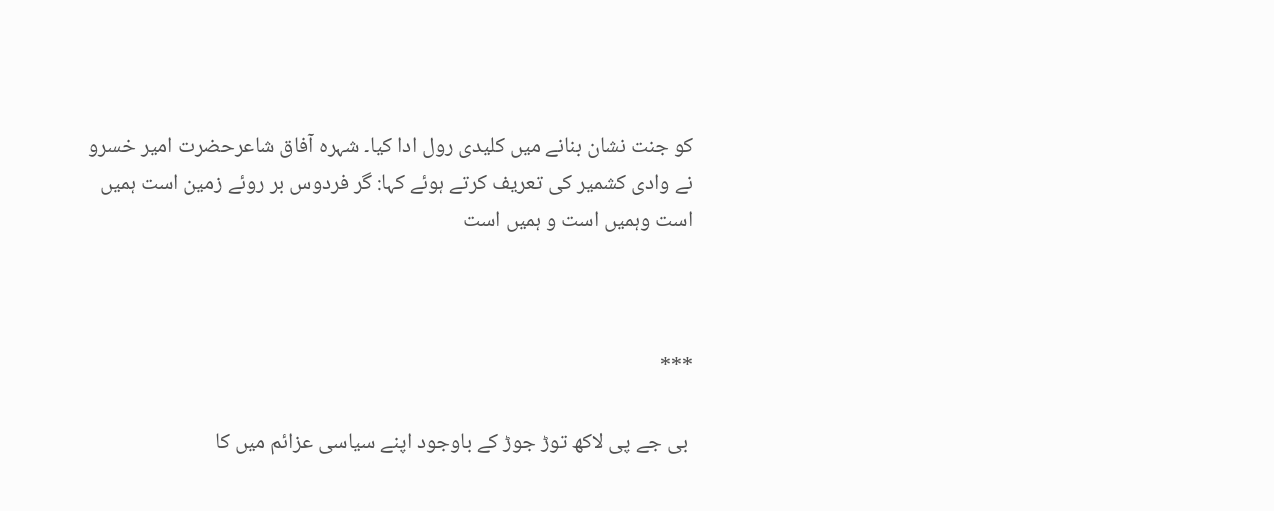کو جنت نشان بنانے میں کلیدی رول ادا کیا۔ شہرہ آفاق شاعرحضرت امیر خسرو نے وادی کشمیر کی تعریف کرتے ہوئے کہا: گر فردوس بر روئے زمین است ہمیں است وہمیں است و ہمیں است



***

 بی جے پی لاکھ توڑ جوڑ کے باوجود اپنے سیاسی عزائم میں کا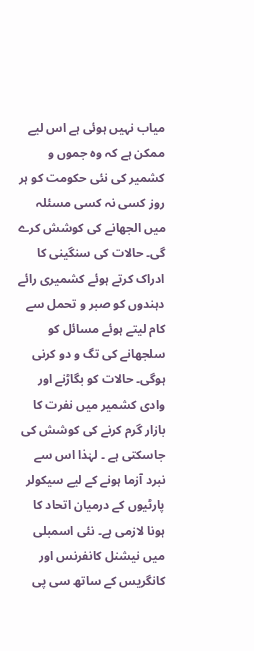میاب نہیں ہوئی ہے اس لیے ممکن ہے کہ وہ جموں و کشمیر کی نئی حکومت کو ہر روز کسی نہ کسی مسئلہ میں الجھانے کی کوشش کرے گی۔ حالات کی سنگینی کا ادراک کرتے ہوئے کشمیری رائے دہندوں کو صبر و تحمل سے کام لیتے ہوئے مسائل کو سلجھانے کی تگ و دو کرنی ہوگی۔ حالات کو بگاڑنے اور وادی کشمیر میں نفرت کا بازار گرم کرنے کی کوشش کی جاسکتی ہے ۔ لہٰذا اس سے نبرد آزما ہونے کے لیے سیکولر پارٹیوں کے درمیان اتحاد کا ہونا لازمی ہے۔ نئی اسمبلی میں نیشنل کانفرنس اور کانگریس کے ساتھ سی پی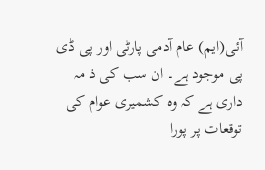آئی(ایم) عام آدمی پارٹی اور پی ڈی پی موجود ہے۔ ان سب کی ذ مہ داری ہے کہ وہ کشمیری عوام کی توقعات پر پورا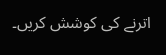اترنے کی کوشش کریں۔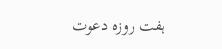ہفت روزہ دعوت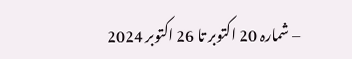– شمارہ 20 اکتوبر تا 26 اکتوبر 2024